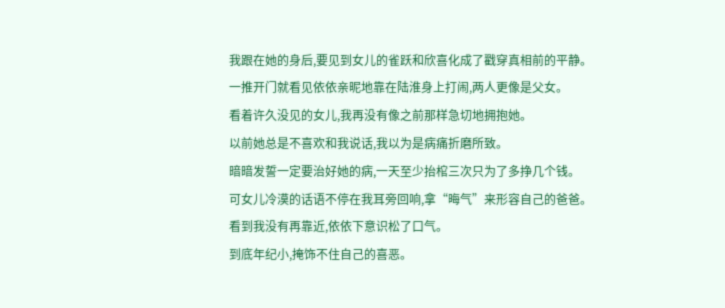我跟在她的身后,要见到女儿的雀跃和欣喜化成了戳穿真相前的平静。
一推开门就看见依依亲昵地靠在陆淮身上打闹,两人更像是父女。
看着许久没见的女儿,我再没有像之前那样急切地拥抱她。
以前她总是不喜欢和我说话,我以为是病痛折磨所致。
暗暗发誓一定要治好她的病,一天至少抬棺三次只为了多挣几个钱。
可女儿冷漠的话语不停在我耳旁回响,拿“晦气”来形容自己的爸爸。
看到我没有再靠近,依依下意识松了口气。
到底年纪小,掩饰不住自己的喜恶。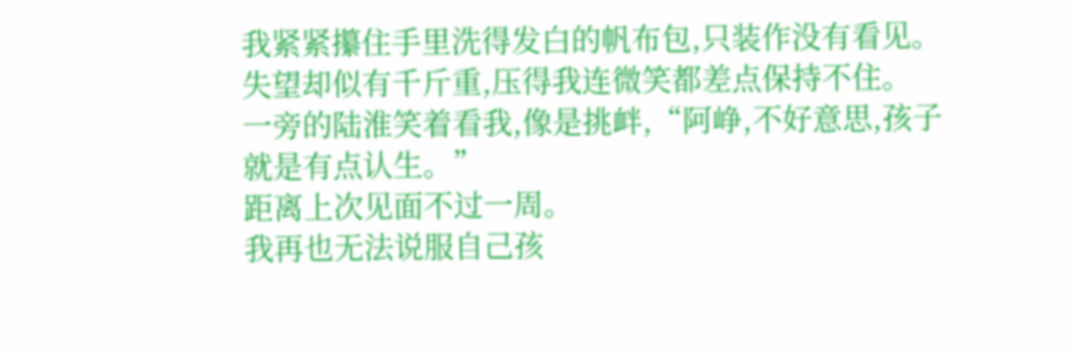我紧紧攥住手里洗得发白的帆布包,只装作没有看见。
失望却似有千斤重,压得我连微笑都差点保持不住。
一旁的陆淮笑着看我,像是挑衅,“阿峥,不好意思,孩子就是有点认生。”
距离上次见面不过一周。
我再也无法说服自己孩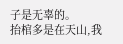子是无辜的。
抬棺多是在天山,我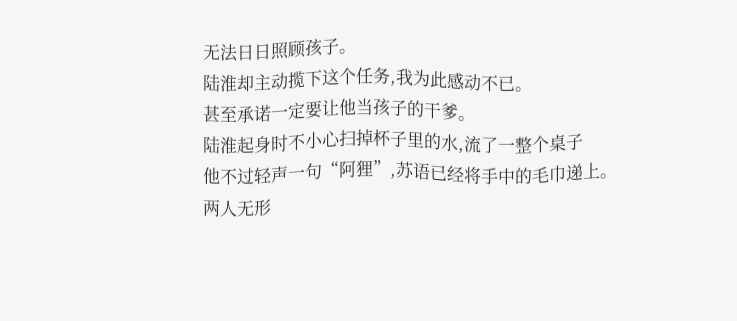无法日日照顾孩子。
陆淮却主动揽下这个任务,我为此感动不已。
甚至承诺一定要让他当孩子的干爹。
陆淮起身时不小心扫掉杯子里的水,流了一整个桌子
他不过轻声一句“阿狸”,苏语已经将手中的毛巾递上。
两人无形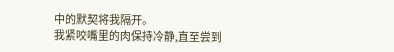中的默契将我隔开。
我紧咬嘴里的肉保持冷静,直至尝到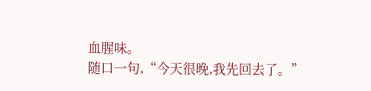血腥味。
随口一句,“今天很晚,我先回去了。”